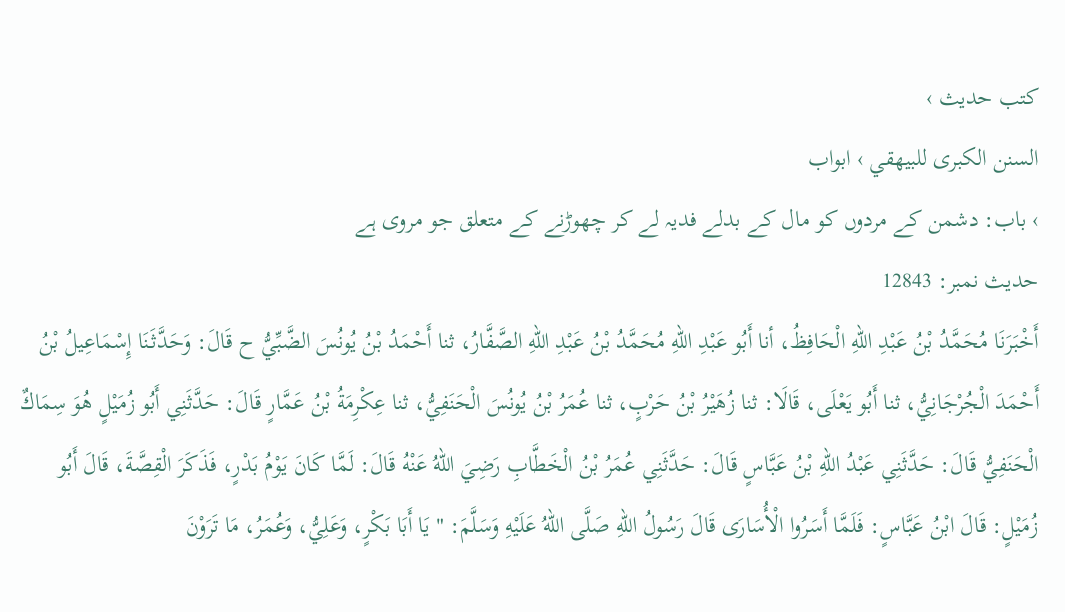کتب حدیث ›
السنن الكبرى للبيهقي › ابواب
› باب: دشمن کے مردوں کو مال کے بدلے فدیہ لے کر چھوڑنے کے متعلق جو مروی ہے
حدیث نمبر: 12843
أَخْبَرَنَا مُحَمَّدُ بْنُ عَبْدِ اللهِ الْحَافِظُ، أنا أَبُو عَبْدِ اللهِ مُحَمَّدُ بْنُ عَبْدِ اللهِ الصَّفَّارُ، ثنا أَحْمَدُ بْنُ يُونُسَ الضَّبِّيُّ ح قَالَ: وَحَدَّثَنَا إِسْمَاعِيلُ بْنُ أَحْمَدَ الْجُرْجَانِيُّ، ثنا أَبُو يَعْلَى، قَالَا: ثنا زُهَيْرُ بْنُ حَرْبٍ، ثنا عُمَرُ بْنُ يُونُسَ الْحَنَفِيُّ، ثنا عِكْرِمَةُ بْنُ عَمَّارٍ قَالَ: حَدَّثَنِي أَبُو زُمَيْلٍ هُوَ سِمَاكٌ الْحَنَفِيُّ قَالَ: حَدَّثَنِي عَبْدُ اللهِ بْنُ عَبَّاسٍ قَالَ: حَدَّثَنِي عُمَرُ بْنُ الْخَطَّابِ رَضِيَ اللهُ عَنْهُ قَالَ: لَمَّا كَانَ يَوْمُ بَدْرٍ، فَذَكَرَ الْقِصَّةَ، قَالَ أَبُو زُمَيْلٍ: قَالَ ابْنُ عَبَّاسٍ: فَلَمَّا أَسَرُوا الْأُسَارَى قَالَ رَسُولُ اللهِ صَلَّى اللهُ عَلَيْهِ وَسَلَّمَ: " يَا أَبَا بَكْرٍ، وَعَلِيُّ، وَعُمَرُ، مَا تَرَوْنَ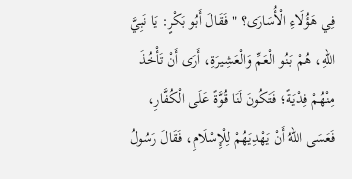فِي هَؤُلَاءِ الْأُسَارَى؟ " فَقَالَ أَبُو بَكْرٍ: يَا نَبِيَّ اللهِ، هُمْ بَنُو الْعَمِّ وَالْعَشِيرَةِ، أَرَى أَنْ تَأْخُذَ مِنْهُمْ فِدْيَةً؛ فَتَكُونَ لَنَا قُوَّةً عَلَى الْكُفَّارِ، فَعَسَى اللهُ أَنْ يَهْدِيَهُمْ لِلْإِسْلَامِ، فَقَالَ رَسُولُ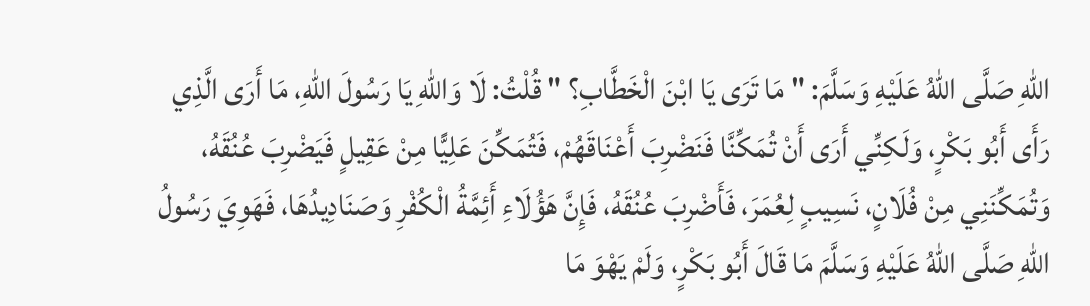اللهِ صَلَّى اللهُ عَلَيْهِ وَسَلَّمَ: " مَا تَرَى يَا ابْنَ الْخَطَّابِ؟ " قُلْتُ: لَا وَاللهِ يَا رَسُولَ اللهِ، مَا أَرَى الَّذِي رَأَى أَبُو بَكْرٍ، وَلَكِنِّي أَرَى أَنْ تُمَكِّنَّا فَنَضْرِبَ أَعْنَاقَهُمْ، فَتُمَكِّنَ عَلِيًّا مِنْ عَقِيلٍ فَيَضْرِبَ عُنُقَهُ، وَتُمَكِّنَنِي مِنْ فُلَانٍ، نَسِيبٍ لِعُمَرَ، فَأَضْرِبَ عُنُقَهُ، فَإِنَّ هَؤُلَاءِ أَئِمَّةُ الْكُفْرِ وَصَنَادِيدُهَا، فَهَوِيَ رَسُولُ اللهِ صَلَّى اللهُ عَلَيْهِ وَسَلَّمَ مَا قَالَ أَبُو بَكْرٍ، وَلَمْ يَهْوَ مَا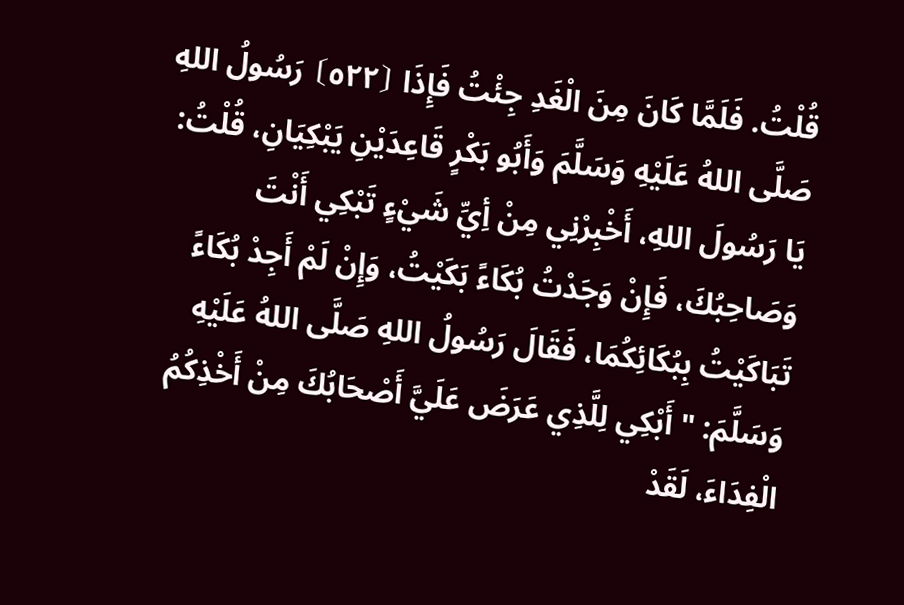قُلْتُ. فَلَمَّا كَانَ مِنَ الْغَدِ جِئْتُ فَإِذَا ⦗٥٢٢⦘ رَسُولُ اللهِ صَلَّى اللهُ عَلَيْهِ وَسَلَّمَ وَأَبُو بَكْرٍ قَاعِدَيْنِ يَبْكِيَانِ، قُلْتُ: يَا رَسُولَ اللهِ، أَخْبِرْنِي مِنْ أِيِّ شَيْءٍ تَبْكِي أَنْتَ وَصَاحِبُكَ، فَإِنْ وَجَدْتُ بُكَاءً بَكَيْتُ، وَإِنْ لَمْ أَجِدْ بُكَاءً تَبَاكَيْتُ بِبُكَائِكُمَا، فَقَالَ رَسُولُ اللهِ صَلَّى اللهُ عَلَيْهِ وَسَلَّمَ: " أَبْكِي لِلَّذِي عَرَضَ عَلَيَّ أَصْحَابُكَ مِنْ أَخْذِكُمُ الْفِدَاءَ، لَقَدْ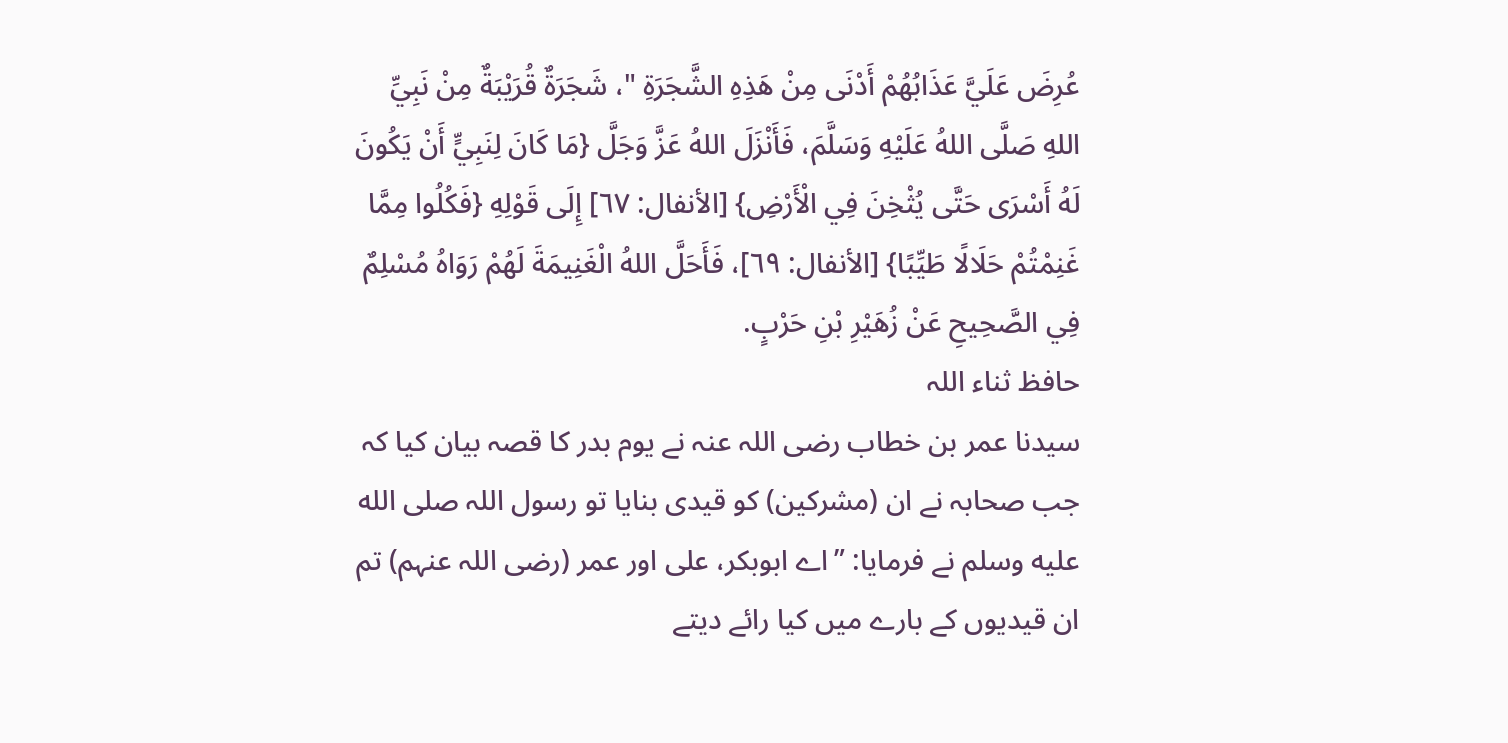عُرِضَ عَلَيَّ عَذَابُهُمْ أَدْنَى مِنْ هَذِهِ الشَّجَرَةِ "، شَجَرَةٌ قُرَيْبَةٌ مِنْ نَبِيِّ اللهِ صَلَّى اللهُ عَلَيْهِ وَسَلَّمَ، فَأَنْزَلَ اللهُ عَزَّ وَجَلَّ {مَا كَانَ لِنَبِيٍّ أَنْ يَكُونَ لَهُ أَسْرَى حَتَّى يُثْخِنَ فِي الْأَرْضِ} [الأنفال: ٦٧] إِلَى قَوْلِهِ {فَكُلُوا مِمَّا غَنِمْتُمْ حَلَالًا طَيِّبًا} [الأنفال: ٦٩]، فَأَحَلَّ اللهُ الْغَنِيمَةَ لَهُمْ رَوَاهُ مُسْلِمٌ فِي الصَّحِيحِ عَنْ زُهَيْرِ بْنِ حَرْبٍ.
حافظ ثناء اللہ
سیدنا عمر بن خطاب رضی اللہ عنہ نے یوم بدر کا قصہ بیان کیا کہ جب صحابہ نے ان (مشرکین) کو قیدی بنایا تو رسول اللہ صلى الله عليه وسلم نے فرمایا: ”اے ابوبکر، علی اور عمر (رضی اللہ عنہم) تم ان قیدیوں کے بارے میں کیا رائے دیتے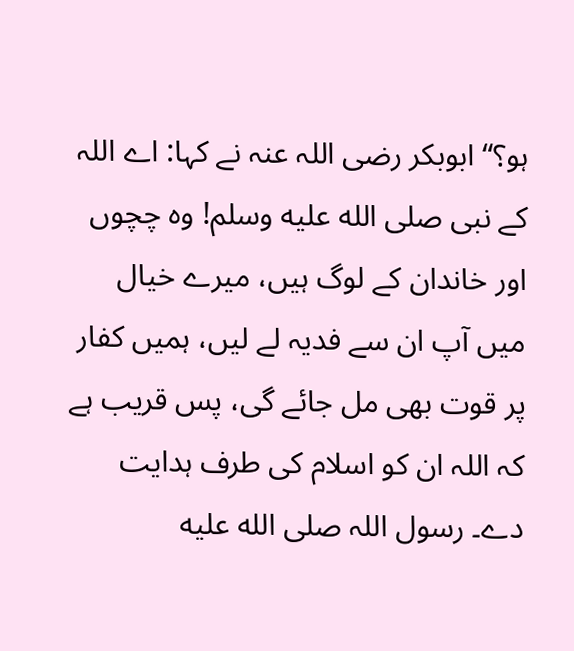ہو؟“ ابوبکر رضی اللہ عنہ نے کہا: اے اللہ کے نبی صلى الله عليه وسلم! وہ چچوں اور خاندان کے لوگ ہیں، میرے خیال میں آپ ان سے فدیہ لے لیں، ہمیں کفار پر قوت بھی مل جائے گی، پس قریب ہے کہ اللہ ان کو اسلام کی طرف ہدایت دے۔ رسول اللہ صلى الله عليه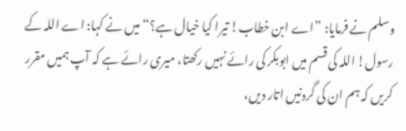وسلم نے فرمایا: ”اے ابن خطاب! تیرا کیا خیال ہے؟“ میں نے کہا: اے اللہ کے رسول! اللہ کی قسم میں ابوبکر کی رائے نہیں رکھتا، میری رائے ہے کہ آپ ہمیں مقرر کریں کہ ہم ان کی گردنیں اتار دیں،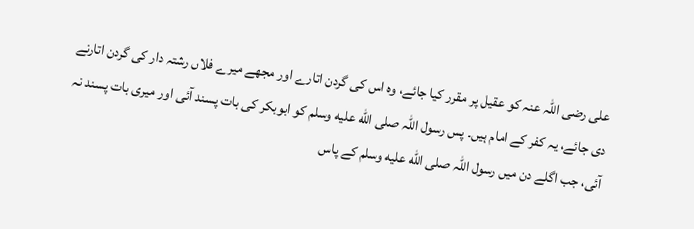علی رضی اللہ عنہ کو عقیل پر مقرر کیا جائے، وہ اس کی گردن اتارے اور مجھے میرے فلاں رشتہ دار کی گردن اتارنے دی جائے، یہ کفر کے امام ہیں۔ پس رسول اللہ صلى الله عليه وسلم کو ابوبکر کی بات پسند آئی اور میری بات پسند نہ آئی، جب اگلے دن میں رسول اللہ صلى الله عليه وسلم کے پاس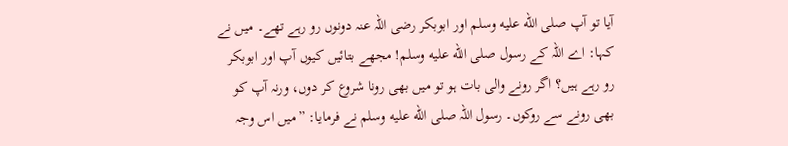آیا تو آپ صلى الله عليه وسلم اور ابوبکر رضی اللہ عنہ دونوں رو رہے تھے۔ میں نے کہا: اے اللہ کے رسول صلى الله عليه وسلم! مجھے بتائیں کیوں آپ اور ابوبکر رو رہے ہیں؟ اگر رونے والی بات ہو تو میں بھی رونا شروع کر دوں، ورنہ آپ کو بھی رونے سے روکوں۔ رسول اللہ صلى الله عليه وسلم نے فرمایا: ”میں اس وجہ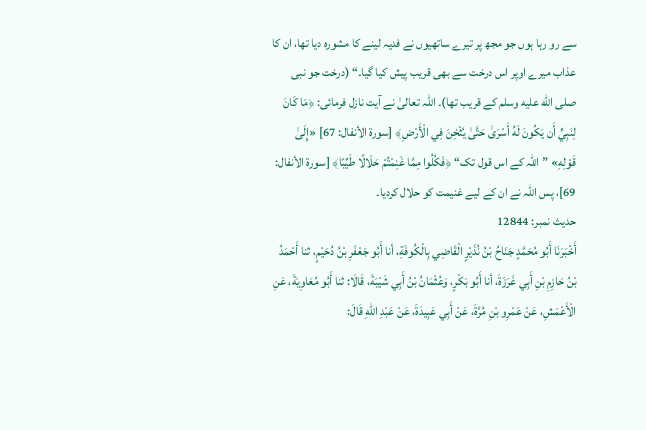سے رو رہا ہوں جو مجھ پر تیرے ساتھیوں نے فدیہ لینے کا مشورہ دیا تھا، ان کا عذاب میرے اوپر اس درخت سے بھی قریب پیش کیا گیا۔“ (درخت جو نبی صلى الله عليه وسلم کے قریب تھا)۔ اللہ تعالیٰ نے آیت نازل فرمائی: ﴿مَا كَانَ لِنَبِيٍّ أَن يَكُونَ لَهُ أَسْرَىٰ حَتَّىٰ يُثْخِنَ فِي الْأَرْضِ﴾ [سورة الأنفال: 67] «إِلَىٰ قَوْلِهِ» ”اللہ کے اس قول تک“ ﴿فَكُلُوا مِمَّا غَنِمْتُمْ حَلَالًا طَيِّبًا﴾ [سورة الأنفال: 69]، پس اللہ نے ان کے لیے غنیمت کو حلال کردیا۔
حدیث نمبر: 12844
أَخْبَرَنَا أَبُو مُحَمَّدٍ جَنَاحُ بْنُ نُذَيْرٍ الْقَاضِي بِالْكُوفَةِ، أنا أَبُو جَعْفَرِ بْنُ دُحَيْمٍ، ثنا أَحْمَدُ بْنُ حَازِمِ بْنِ أَبِي غَرَزَةَ، أنا أَبُو بَكْرٍ، وَعُثْمَانُ بْنُ أَبِي شَيْبَةَ، قَالَا: ثنا أَبُو مُعَاوِيَةَ، عَنِ الْأَعْمَشِ، عَنْ عَمْرِو بْنِ مُرَّةَ، عَنْ أَبِي عَبِيدَةَ، عَنْ عَبْدِ اللهِ قَالَ: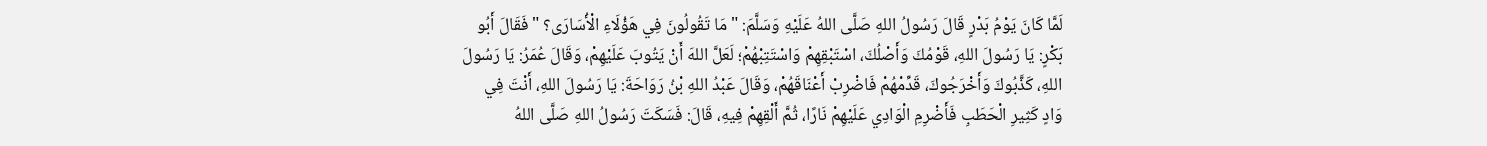لَمَّا كَانَ يَوْمُ بَدْرٍ قَالَ رَسُولُ اللهِ صَلَّى اللهُ عَلَيْهِ وَسَلَّمَ: " مَا تَقُولُونَ فِي هَؤُلَاءِ الْأُسَارَى؟ " فَقَالَ أَبُو بَكْرٍ: يَا رَسُولَ اللهِ، قَوْمُكَ وَأَصْلُكَ، اسْتَبْقِهِمْ وَاسْتَتِبْهُمْ؛ لَعَلَّ اللهَ أَنْ يَتُوبَ عَلَيْهِمْ، وَقَالَ عُمَرُ: يَا رَسُولَ اللهِ، كَذَّبُوكَ وَأَخْرَجُوكَ، قَدِّمْهُمْ فَاضْرِبْ أَعْنَاقَهُمْ، وَقَالَ عَبْدُ اللهِ بْنُ رَوَاحَةَ: يَا رَسُولَ اللهِ، أَنْتَ فِي وَادٍ كَثِيرِ الْحَطَبِ فَأَضْرِمِ الْوَادِي عَلَيْهِمْ نَارًا، ثُمَّ أَلْقِهِمْ فِيهِ، قَالَ: فَسَكَتَ رَسُولُ اللهِ صَلَّى اللهُ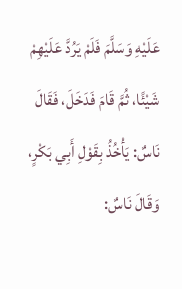عَلَيْهِ وَسَلَّمَ فَلَمْ يَرُدَّ عَلَيْهِمْ شَيْئًا، ثُمَّ قَامَ فَدَخَلَ، فَقَالَ نَاسٌ: يَأْخُذُ بِقَوْلِ أَبِي بَكْرٍ، وَقَالَ نَاسٌ: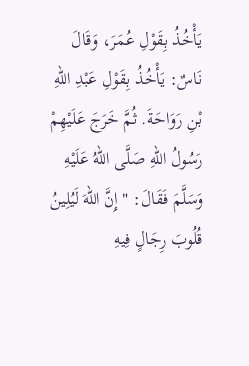يَأْخُذُ بِقَوْلِ عُمَرَ، وَقَالَ نَاسٌ: يَأْخُذُ بِقَوْلِ عَبْدِ اللهِ بْنِ رَوَاحَةَ. ثُمَّ خَرَجَ عَلَيْهِمْ رَسُولُ اللهِ صَلَّى اللهُ عَلَيْهِ وَسَلَّمَ فَقَالَ: " إِنَّ اللهَ لَيُلِينُ قُلُوبَ رِجَالٍ فِيهِ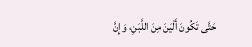حَتَّى تَكُونَ أَلْيَنَ مِنَ اللَّبَنِ، وَإِنَّ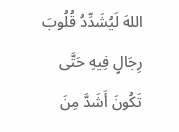اللهَ لَيُشَدِّدُ قُلُوبَ رِجَالٍ فِيهِ حَتَّى تَكُونَ أَشَدَّ مِنَ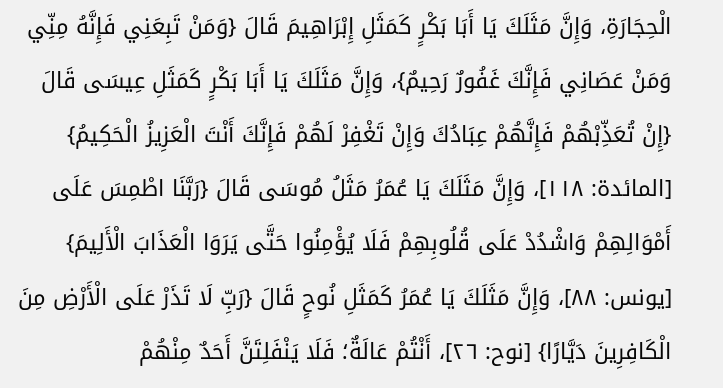الْحِجَارَةِ، وَإِنَّ مَثَلَكَ يَا أَبَا بَكْرٍ كَمَثَلِ إِبْرَاهِيمَ قَالَ {وَمَنْ تَبِعَنِي فَإِنَّهُ مِنِّي وَمَنْ عَصَانِي فَإِنَّكَ غَفُورٌ رَحِيمٌ}، وَإِنَّ مَثَلَكَ يَا أَبَا بَكْرٍ كَمَثَلِ عِيسَى قَالَ {إِنْ تُعَذِّبْهُمْ فَإِنَّهُمْ عِبَادُكَ وَإِنْ تَغْفِرْ لَهُمْ فَإِنَّكَ أَنْتَ الْعَزِيزُ الْحَكِيمُ} [المائدة: ١١٨]، وَإِنَّ مَثَلَكَ يَا عُمَرُ مَثَلُ مُوسَى قَالَ {رَبَّنَا اطْمِسَ عَلَى أَمْوَالِهِمْ وَاشْدُدْ عَلَى قُلُوبِهِمْ فَلَا يُؤْمِنُوا حَتَّى يَرَوَا الْعَذَابَ الْأَلِيمَ} [يونس: ٨٨]، وَإِنَّ مَثَلَكَ يَا عُمَرُ كَمَثَلِ نُوحٍ قَالَ {رَبِّ لَا تَذَرْ عَلَى الْأَرْضِ مِنَ الْكَافِرِينَ دَيَّارًا} [نوح: ٢٦]، أَنْتُمْ عَالَةٌ؛ فَلَا يَنْفَلِتَنَّ أَحَدٌ مِنْهُمْ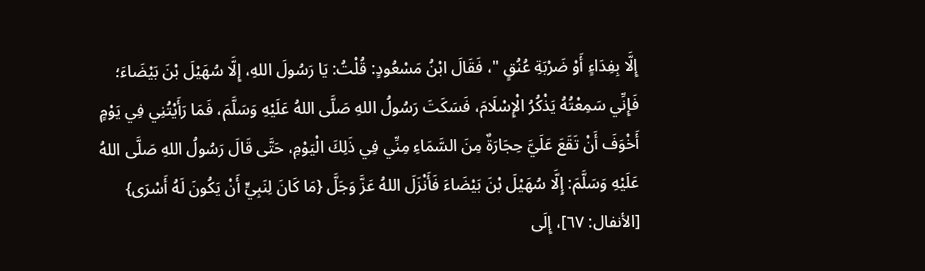إِلَّا بِفِدَاءٍ أَوْ ضَرْبَةِ عُنُقٍ "، فَقَالَ ابْنُ مَسْعُودٍ: قُلْتُ: يَا رَسُولَ اللهِ، إِلَّا سُهَيْلَ بْنَ بَيْضَاءَ؛ فَإِنِّي سَمِعْتُهُ يَذْكُرُ الْإِسْلَامَ، فَسَكَتَ رَسُولُ اللهِ صَلَّى اللهُ عَلَيْهِ وَسَلَّمَ، فَمَا رَأَيْتُنِي فِي يَوْمٍ أَخْوَفَ أَنْ تَقَعَ عَلَيَّ حِجَارَةٌ مِنَ السَّمَاءِ مِنِّي فِي ذَلِكَ الْيَوْمِ، حَتَّى قَالَ رَسُولُ اللهِ صَلَّى اللهُ عَلَيْهِ وَسَلَّمَ: إِلَّا سُهَيْلَ بْنَ بَيْضَاءَ فَأَنْزَلَ اللهُ عَزَّ وَجَلَّ {مَا كَانَ لِنَبِيٍّ أَنْ يَكُونَ لَهُ أَسْرَى} [الأنفال: ٦٧]، إِلَى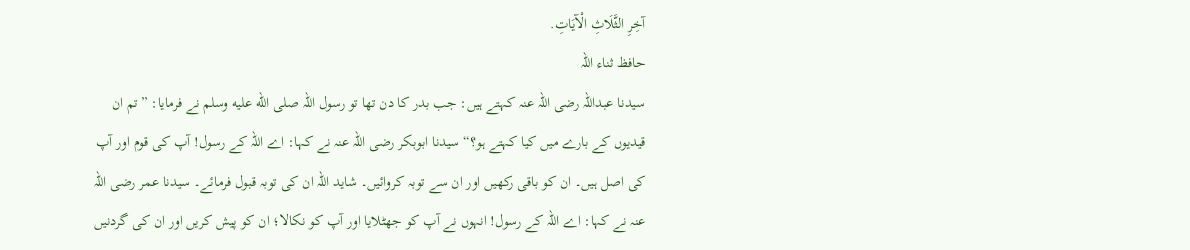آخِرِ الثَّلَاثِ الْآيَاتِ.
حافظ ثناء اللہ
سیدنا عبداللہ رضی اللہ عنہ کہتے ہیں: جب بدر کا دن تھا تو رسول اللہ صلى الله عليه وسلم نے فرمایا: ”تم ان قیدیوں کے بارے میں کیا کہتے ہو؟“ سیدنا ابوبکر رضی اللہ عنہ نے کہا: اے اللہ کے رسول! آپ کی قوم اور آپ کی اصل ہیں۔ ان کو باقی رکھیں اور ان سے توبہ کروائیں۔ شاید اللہ ان کی توبہ قبول فرمائے۔ سیدنا عمر رضی اللہ عنہ نے کہا: اے اللہ کے رسول! انہوں نے آپ کو جھٹلایا اور آپ کو نکالا؛ ان کو پیش کریں اور ان کی گردنیں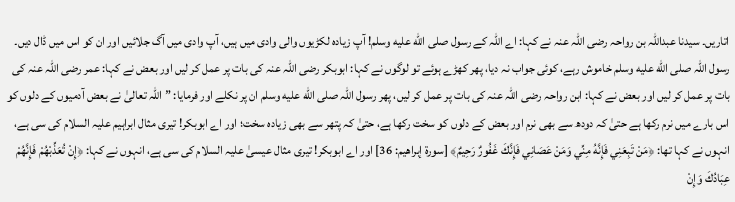اتاریں۔ سیدنا عبداللہ بن رواحہ رضی اللہ عنہ نے کہا: اے اللہ کے رسول صلى الله عليه وسلم! آپ زیادہ لکڑیوں والی وادی میں ہیں، آپ وادی میں آگ جلائیں اور ان کو اس میں ڈال دیں۔ رسول اللہ صلى الله عليه وسلم خاموش رہے، کوئی جواب نہ دیا، پھر کھڑے ہوئے تو لوگوں نے کہا: ابوبکر رضی اللہ عنہ کی بات پر عمل کر لیں اور بعض نے کہا: عمر رضی اللہ عنہ کی بات پر عمل کر لیں اور بعض نے کہا: ابن رواحہ رضی اللہ عنہ کی بات پر عمل کر لیں، پھر رسول اللہ صلى الله عليه وسلم ان پر نکلے اور فرمایا: ”اللہ تعالیٰ نے بعض آدمیوں کے دلوں کو اس بارے میں نرم رکھا ہے حتیٰ کہ دودھ سے بھی نرم اور بعض کے دلوں کو سخت رکھا ہے، حتیٰ کہ پتھر سے بھی زیادہ سخت؛ اور اے ابوبکر! تیری مثال ابراہیم علیہ السلام کی سی ہے، انہوں نے کہا تھا: ﴿مَنْ تَبِعَنِي فَإِنَّهُ مِنِّي وَمَنْ عَصَانِي فَإِنَّكَ غَفُورٌ رَحِيمٌ﴾ [سورة إبراهيم: 36] اور اے ابوبکر! تیری مثال عیسیٰ علیہ السلام کی سی ہے، انہوں نے کہا: ﴿إِنْ تُعَذِّبْهُمْ فَإِنَّهُمْ عِبَادُكَ وَإِنْ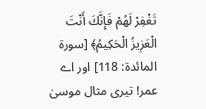تَغْفِرْ لَهُمْ فَإِنَّكَ أَنْتَ الْعَزِيزُ الْحَكِيمُ﴾ [سورة المائدة: 118] اور اے عمر! تیری مثال موسیٰ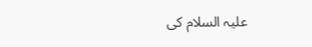علیہ السلام کی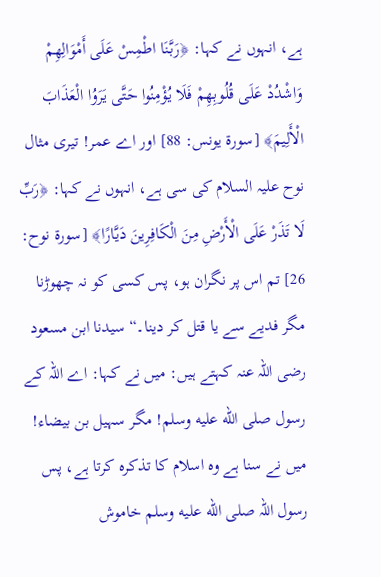ہے، انہوں نے کہا: ﴿رَبَّنَا اطْمِسْ عَلَى أَمْوَالِهِمْ وَاشْدُدْ عَلَى قُلُوبِهِمْ فَلَا يُؤْمِنُوا حَتَّى يَرَوُا الْعَذَابَ الْأَلِيمَ﴾ [سورة يونس: 88] اور اے عمر! تیری مثال نوح علیہ السلام کی سی ہے، انہوں نے کہا: ﴿رَبِّ لَا تَذَرْ عَلَى الْأَرْضِ مِنَ الْكَافِرِينَ دَيَّارًا﴾ [سورة نوح: 26] تم اس پر نگران ہو، پس کسی کو نہ چھوڑنا مگر فدیے سے یا قتل کر دینا۔“ سیدنا ابن مسعود رضی اللہ عنہ کہتے ہیں: میں نے کہا: اے اللہ کے رسول صلى الله عليه وسلم! مگر سہیل بن بیضاء! میں نے سنا ہے وہ اسلام کا تذکرہ کرتا ہے، پس رسول اللہ صلى الله عليه وسلم خاموش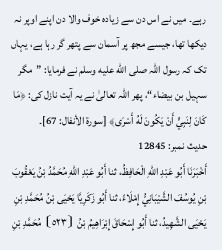رہے۔ میں نے اس دن سے زیادہ خوف والا دن اپنے اوپر نہ دیکھا تھا، جیسے مجھ پر آسمان سے پتھر گر رہا ہے، یہاں تک کہ رسول اللہ صلى الله عليه وسلم نے فرمایا: ”مگر سہیل بن بیضاء“، پھر اللہ تعالیٰ نے یہ آیت نازل کی: ﴿مَا كَانَ لِنَبِيٍّ أَنْ يَكُونَ لَهُ أَسْرَى﴾ [سورة الأنفال: 67]۔
حدیث نمبر: 12845
أَخْبَرَنَا أَبُو عَبْدِ اللهِ الْحَافِظُ، ثنا أَبُو عَبْدِ اللهِ مُحَمَّدُ بْنُ يَعْقُوبَ بْنِ يُوسُفَ الشَّيْبَانِيُّ إِمْلَاءً، ثنا أَبُو زَكَرِيَّا يَحْيَى بْنُ مُحَمَّدِ بْنِ يَحْيَى الشَّهِيدُ، ثنا أَبُو إِسْحَاقَ إِبْرَاهِيمُ بْنُ ⦗٥٢٣⦘ مُحَمَّدِ بْنِ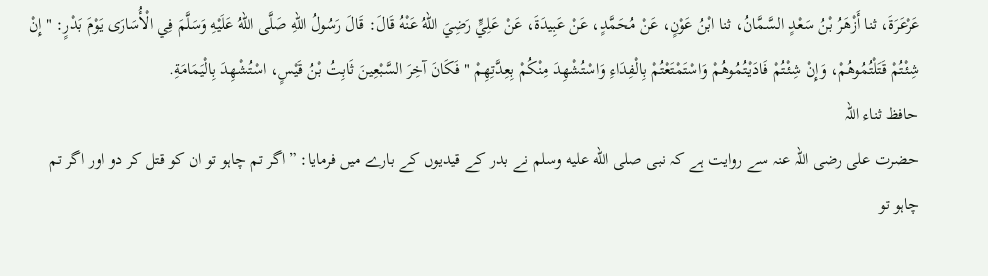عَرْعَرَةَ، ثنا أَزْهَرُ بْنُ سَعْدٍ السَّمَّانُ، ثنا ابْنُ عَوْنٍ، عَنْ مُحَمَّدٍ، عَنْ عَبِيدَةَ، عَنْ عَلِيٍّ رَضِيَ اللهُ عَنْهُ قَالَ: قَالَ رَسُولُ اللهِ صَلَّى اللهُ عَلَيْهِ وَسَلَّمَ فِي الْأُسَارَى يَوْمَ بَدْرٍ: " إِنْ شِئْتُمْ قَتَلْتُمُوهُمْ، وَإِنْ شِئْتُمْ فَادَيْتُمُوهُمْ وَاسْتَمْتَعْتُمْ بِالْفِدَاءِ وَاسْتُشْهِدَ مِنْكُمْ بِعِدَّتِهِمْ " فَكَانَ آخِرَ السَّبْعِينَ ثَابِتُ بْنُ قَيْسٍ، اسْتُشْهِدَ بِالْيَمَامَةِ.
حافظ ثناء اللہ
حضرت علی رضی اللہ عنہ سے روایت ہے کہ نبی صلى الله عليه وسلم نے بدر کے قیدیوں کے بارے میں فرمایا: ”اگر تم چاہو تو ان کو قتل کر دو اور اگر تم چاہو تو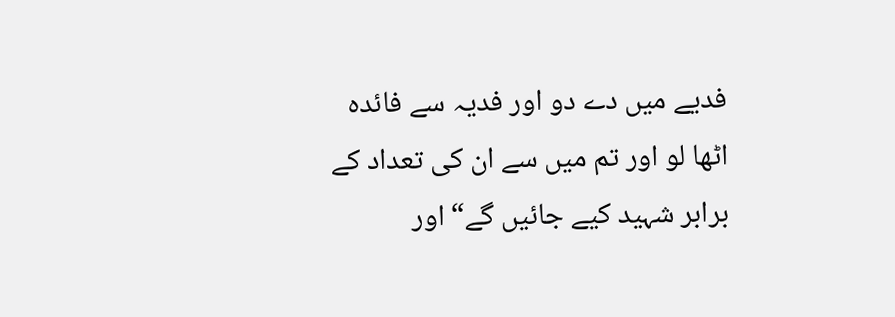فدیے میں دے دو اور فدیہ سے فائدہ اٹھا لو اور تم میں سے ان کی تعداد کے برابر شہید کیے جائیں گے“ اور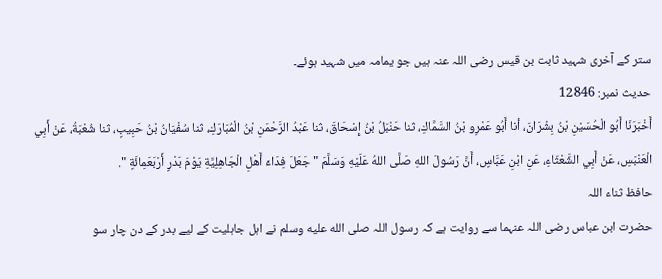ستر کے آخری شہید ثابت بن قیس رضی اللہ عنہ ہیں جو یمامہ میں شہید ہوئے۔
حدیث نمبر: 12846
أَخْبَرَنَا أَبُو الْحُسَيْنِ بْنُ بِشْرَانَ، أنا أَبُو عَمْرِو بْنُ السَّمَّاكِ، ثنا حَنْبَلُ بْنُ إِسْحَاقَ، ثنا عَبْدُ الرَّحْمَنِ بْنُ الْمُبَارَكِ، ثنا سُفْيَانُ بْنُ حَبِيبٍ، ثنا شُعْبَةُ، عَنْ أَبِي الْعَنْبَسِ، عَنْ أَبِي الشَّعْثَاءِ، عَنِ ابْنِ عَبَّاسٍ، أَنَّ رَسُولَ اللهِ صَلَّى اللهُ عَلَيْهِ وَسَلَّمَ " جَعَلَ فِدَاءَ أَهْلِ الْجَاهِلِيَّةِ يَوْمَ بَدْرٍ أَرْبَعَمِائَةٍ ".
حافظ ثناء اللہ
حضرت ابن عباس رضی اللہ عنہما سے روایت ہے کہ رسول اللہ صلى الله عليه وسلم نے اہل جاہلیت کے لیے بدر کے دن چار سو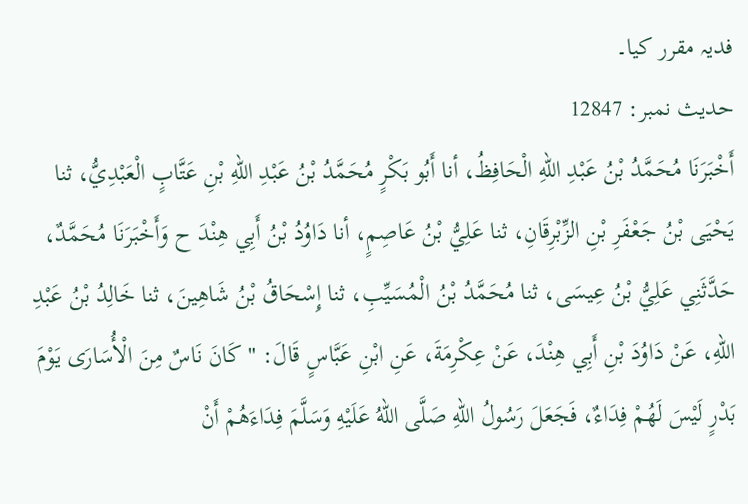فدیہ مقرر کیا۔
حدیث نمبر: 12847
أَخْبَرَنَا مُحَمَّدُ بْنُ عَبْدِ اللهِ الْحَافِظُ، أنا أَبُو بَكْرٍ مُحَمَّدُ بْنُ عَبْدِ اللهِ بْنِ عَتَّابٍ الْعَبْدِيُّ، ثنا يَحْيَى بْنُ جَعْفَرِ بْنِ الزِّبْرِقَانِ، ثنا عَلِيُّ بْنُ عَاصِمٍ، أنا دَاوُدُ بْنُ أَبِي هِنْدَ ح وَأَخْبَرَنَا مُحَمَّدٌ، حَدَّثَنِي عَلِيُّ بْنُ عِيسَى، ثنا مُحَمَّدُ بْنُ الْمُسَيِّبِ، ثنا إِسْحَاقُ بْنُ شَاهِينَ، ثنا خَالِدُ بْنُ عَبْدِ اللهِ، عَنْ دَاوُدَ بْنِ أَبِي هِنْدَ، عَنْ عِكْرِمَةَ، عَنِ ابْنِ عَبَّاسٍ قَالَ: " كَانَ نَاسٌ مِنَ الْأُسَارَى يَوْمَ بَدْرٍ لَيْسَ لَهُمْ فِدَاءٌ، فَجَعَلَ رَسُولُ اللهِ صَلَّى اللهُ عَلَيْهِ وَسَلَّمَ فِدَاءَهُمْ أَنْ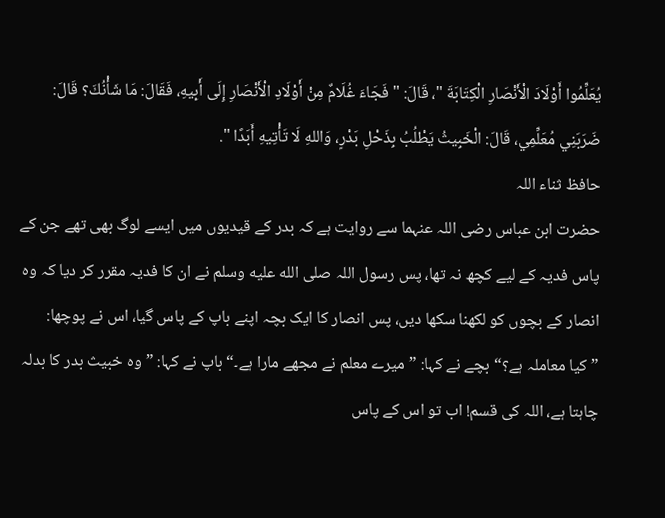يُعَلِّمُوا أَوْلَادَ الْأَنْصَارِ الْكِتَابَةَ "، قَالَ: " فَجَاءَ غُلَامٌ مِنْ أَوْلَادِ الْأَنْصَارِ إِلَى أَبِيهِ، فَقَالَ: مَا شَأْنُكَ؟ قَالَ: ضَرَبَنِي مُعَلِّمِي، قَالَ: الْخَبِيثُ يَطْلُبُ بِذَحْلِ بَدْرٍ، وَاللهِ لَا تَأْتِيهِ أَبَدًا ".
حافظ ثناء اللہ
حضرت ابن عباس رضی اللہ عنہما سے روایت ہے کہ بدر کے قیدیوں میں ایسے لوگ بھی تھے جن کے پاس فدیہ کے لیے کچھ نہ تھا، پس رسول اللہ صلى الله عليه وسلم نے ان کا فدیہ مقرر کر دیا کہ وہ انصار کے بچوں کو لکھنا سکھا دیں، پس انصار کا ایک بچہ اپنے باپ کے پاس گیا، اس نے پوچھا: ”کیا معاملہ ہے؟“ بچے نے کہا: ”میرے معلم نے مجھے مارا ہے۔“ باپ نے کہا: ”وہ خبیث بدر کا بدلہ چاہتا ہے، اللہ کی قسم! اب تو اس کے پاس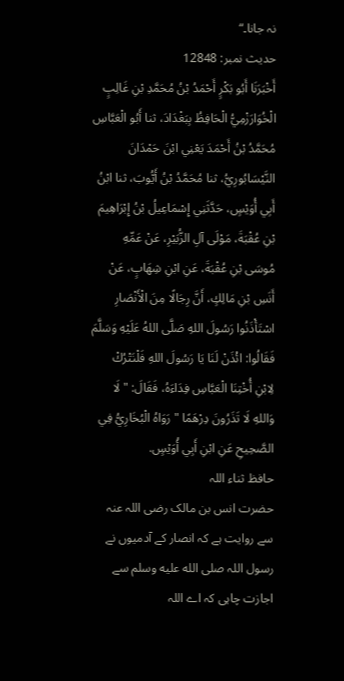نہ جانا۔“
حدیث نمبر: 12848
أَخْبَرَنَا أَبُو بَكْرٍ أَحْمَدُ بْنُ مُحَمَّدِ بْنِ غَالِبٍ الْخُوَارَزْمِيُّ الْحَافِظُ بِبَغْدَادَ، ثنا أَبُو الْعَبَّاسِ مُحَمَّدُ بْنُ أَحْمَدَ يَعْنِي ابْنَ حَمْدَانَ النَّيْسَابُورِيُّ، ثنا مُحَمَّدُ بْنُ أَيُّوبَ، ثنا ابْنُ أَبِي أُوَيْسٍ، حَدَّثَنِي إِسْمَاعِيلُ بْنُ إِبْرَاهِيمَ بْنِ عُقْبَةَ، مَوْلَى آلِ الزُّبَيْرِ، عَنْ عَمِّهِ مُوسَى بْنِ عُقْبَةَ، عَنِ ابْنِ شِهَابٍ، عَنْ أَنَسِ بْنِ مَالِكٍ، أَنَّ رِجَالًا مِنَ الْأَنْصَارِ اسْتَأْذَنُوا رَسُولَ اللهِ صَلَّى اللهُ عَلَيْهِ وَسَلَّمَ فَقَالُوا: ائْذَنْ لَنَا يَا رَسُولَ اللهِ فَلْنَتْرُكْ لِابْنِ أُخْتِنَا الْعَبَّاسِ فِدَاءَهُ، فَقَالَ: " لَا وَاللهِ لَا تَذَرُونَ دِرْهَمًا " رَوَاهُ الْبُخَارِيُّ فِي الصَّحِيحِ عَنِ ابْنِ أَبِي أُوَيْسٍ.
حافظ ثناء اللہ
حضرت انس بن مالک رضی اللہ عنہ سے روایت ہے کہ انصار کے آدمیوں نے رسول اللہ صلى الله عليه وسلم سے اجازت چاہی کہ اے اللہ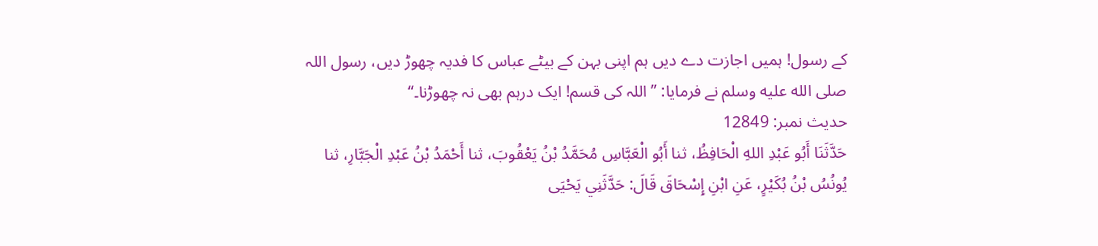کے رسول! ہمیں اجازت دے دیں ہم اپنی بہن کے بیٹے عباس کا فدیہ چھوڑ دیں، رسول اللہ صلى الله عليه وسلم نے فرمایا: ”اللہ کی قسم! ایک درہم بھی نہ چھوڑنا۔“
حدیث نمبر: 12849
حَدَّثَنَا أَبُو عَبْدِ اللهِ الْحَافِظُ، ثنا أَبُو الْعَبَّاسِ مُحَمَّدُ بْنُ يَعْقُوبَ، ثنا أَحْمَدُ بْنُ عَبْدِ الْجَبَّارِ، ثنا يُونُسُ بْنُ بُكَيْرٍ، عَنِ ابْنِ إِسْحَاقَ قَالَ: حَدَّثَنِي يَحْيَى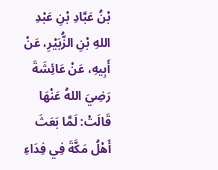بْنُ عَبَّادِ بْنِ عَبْدِ اللهِ بْنِ الزُّبَيْرِ، عَنْ أَبِيهِ، عَنْ عَائِشَةَ رَضِيَ اللهُ عَنْهَا قَالَتْ: لَمَّا بَعَثَ أَهْلُ مَكَّةَ فِي فِدَاءِ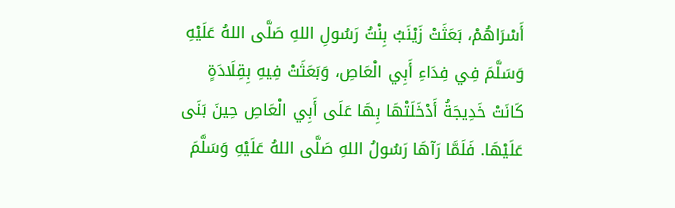أَسْرَاهُمْ، بَعَثَتْ زَيْنَبُ بِنْتُ رَسُولِ اللهِ صَلَّى اللهُ عَلَيْهِ وَسَلَّمَ فِي فِدَاءِ أَبِي الْعَاصِ، وَبَعَثَتْ فِيهِ بِقِلَادَةٍ كَانَتْ خَدِيجَةُ أَدْخَلَتْهَا بِهَا عَلَى أَبِي الْعَاصِ حِينَ بَنَى عَلَيْهَا. فَلَمَّا رَآهَا رَسُولُ اللهِ صَلَّى اللهُ عَلَيْهِ وَسَلَّمَ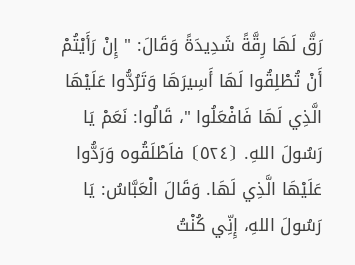رَقَّ لَهَا رِقَّةً شَدِيدَةً وَقَالَ: " إِنْ رَأَيْتُمْ أَنْ تُطْلِقُوا لَهَا أَسِيرَهَا وَتَرُدُّوا عَلَيْهَا الَّذِي لَهَا فَافْعَلُوا "، قَالُوا: نَعَمْ يَا رَسُولَ اللهِ. ⦗٥٢٤⦘ فاَطْلَقُوه وَرَدُّوا عَلَيْهَا الَّذِي لَهَا. وَقَالَ الْعَبَّاسُ: يَا رَسُولَ اللهِ، إِنِّي كُنْتُ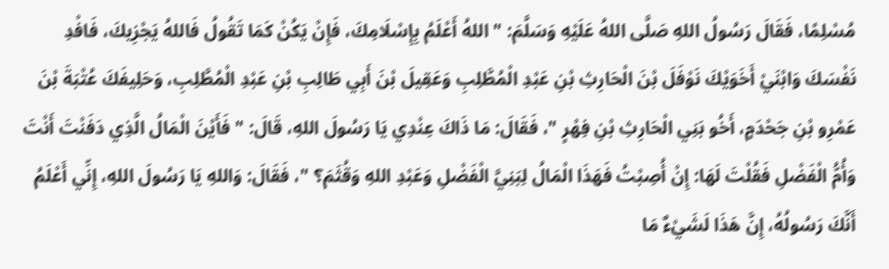مُسْلِمًا، فَقَالَ رَسُولُ اللهِ صَلَّى اللهُ عَلَيْهِ وَسَلَّمَ: " اللهُ أَعْلَمُ بِإِسْلَامِكَ، فَإِنْ يَكُنْ كَمَا تَقُولُ فَاللهُ يَجْزِيكَ، فَافْدِ نَفْسَكَ وَابْنَيْ أَخَوَيْكَ نَوْفَلَ بْنَ الْحَارِثِ بْنِ عَبْدِ الْمُطَّلِبِ وَعَقِيلَ بْنَ أَبِي طَالِبِ بْنِ عَبْدِ الْمُطَّلِبِ، وَحَلِيفَكَ عُتْبَةَ بْنَ عَمْرِو بْنِ جَحْدَمٍ، أَخُو بَنِي الْحَارِثِ بْنِ فِهْرٍ "، فَقَالَ: مَا ذَاكَ عِنْدِي يَا رَسُولَ اللهِ، قَالَ: " فَأَيْنَ الْمَالُ الَّذِي دَفَنْتَ أَنْتَ وَأُمُّ الْفَضْلِ فَقُلْتَ لَهَا: إِنْ أُصِبْتُ فَهَذَا الْمَالُ لِبَنِيَّ الْفَضْلِ وَعَبْدِ اللهِ وَقُثَمَ؟ "، فَقَالَ: وَاللهِ يَا رَسُولَ اللهِ، إِنِّي أَعْلَمُ أَنَّكَ رَسُولُهُ، إِنَّ هَذَا لَشَيْءٌ مَا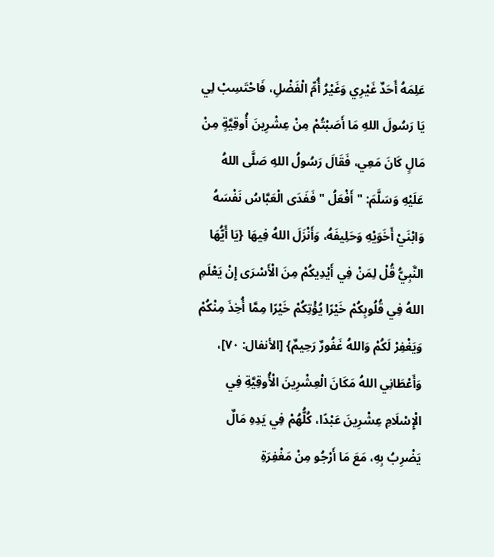عَلِمَهُ أَحَدٌ غَيْرِي وَغَيْرُ أُمِّ الْفَضْلِ، فَاحْتَسِبْ لِي يَا رَسُولَ اللهِ مَا أَصَبْتُمْ مِنْ عِشْرِينَ أُوقِيَّةٍ مِنْ مَالٍ كَانَ مَعِي، فَقَالَ رَسُولُ اللهِ صَلَّى اللهُ عَلَيْهِ وَسَلَّمَ: " أَفْعَلُ " فَفَدَى الْعَبَّاسُ نَفْسَهُ وَابْنَيْ أَخَوَيْهِ وَحَلِيفَهُ، وَأَنْزَلَ اللهُ فِيهَا {يَا أَيُّهَا النَّبِيُّ قُلْ لِمَنْ فِي أَيْدِيكُمْ مِنَ الْأَسْرَى إِنْ يَعْلَمِ اللهُ فِي قُلُوبِكُمْ خَيْرًا يُؤْتِكُمْ خَيْرًا مِمَّا أُخِذَ مِنْكُمْ وَيَغْفِرْ لَكُمْ وَاللهُ غَفُورٌ رَحِيمٌ} [الأنفال: ٧٠]، وَأَعْطَانِي اللهُ مَكَانَ الْعِشْرِينَ الْأُوقِيَّةِ فِي الْإِسْلَامِ عِشْرِينَ عَبْدًا، كُلُّهُمْ فِي يَدِهِ مَالٌ يَضْرِبُ بِهِ، مَعَ مَا أَرْجُو مِنْ مَغْفِرَةِ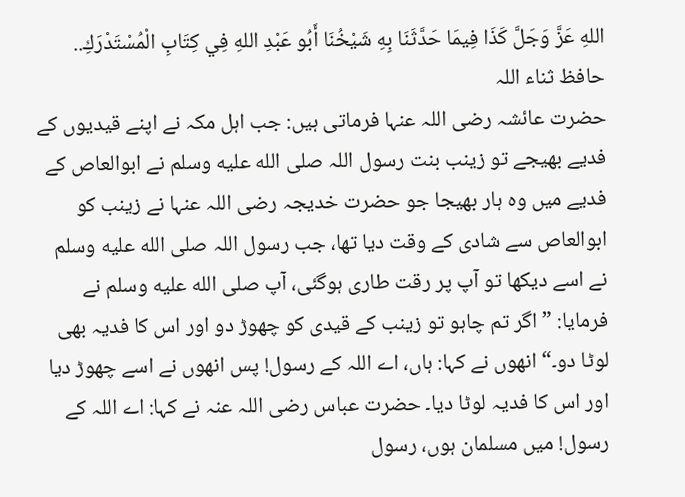اللهِ عَزَّ وَجَلَّ كَذَا فِيمَا حَدَّثَنَا بِهِ شَيْخُنَا أَبُو عَبْدِ اللهِ فِي كِتَابِ الْمُسْتَدْرَكِ..
حافظ ثناء اللہ
حضرت عائشہ رضی اللہ عنہا فرماتی ہیں: جب اہل مکہ نے اپنے قیدیوں کے فدیے بھیجے تو زینب بنت رسول اللہ صلى الله عليه وسلم نے ابوالعاص کے فدیے میں وہ ہار بھیجا جو حضرت خدیجہ رضی اللہ عنہا نے زینب کو ابوالعاص سے شادی کے وقت دیا تھا، جب رسول اللہ صلى الله عليه وسلم نے اسے دیکھا تو آپ پر رقت طاری ہوگئی، آپ صلى الله عليه وسلم نے فرمایا: ”اگر تم چاہو تو زینب کے قیدی کو چھوڑ دو اور اس کا فدیہ بھی لوٹا دو۔“ انھوں نے کہا: ہاں، اے اللہ کے رسول! پس انھوں نے اسے چھوڑ دیا اور اس کا فدیہ لوٹا دیا۔ حضرت عباس رضی اللہ عنہ نے کہا: اے اللہ کے رسول! میں مسلمان ہوں، رسول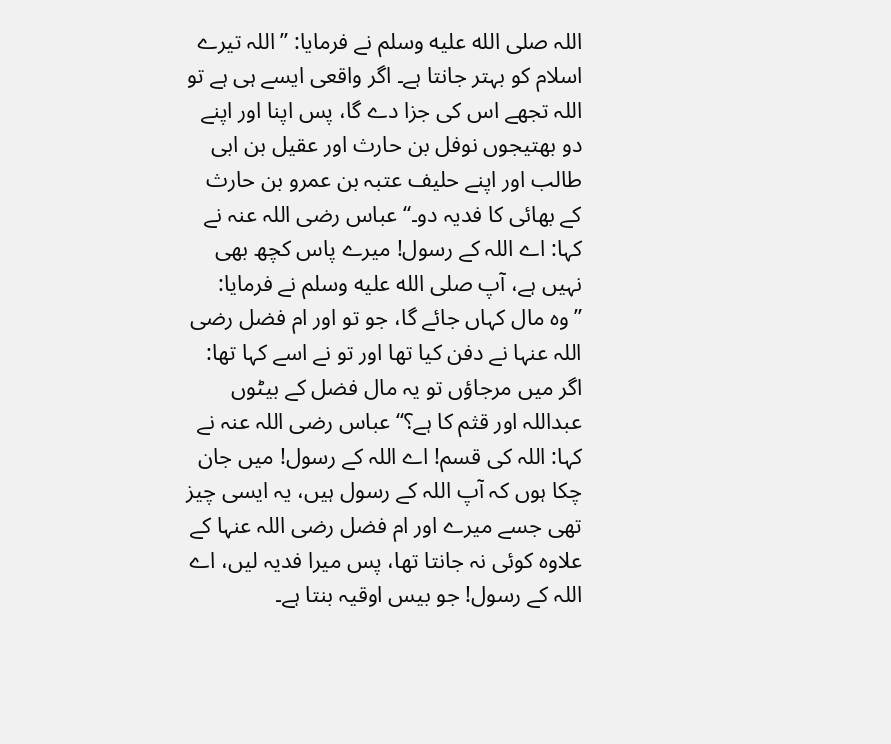اللہ صلى الله عليه وسلم نے فرمایا: ”اللہ تیرے اسلام کو بہتر جانتا ہے۔ اگر واقعی ایسے ہی ہے تو اللہ تجھے اس کی جزا دے گا، پس اپنا اور اپنے دو بھتیجوں نوفل بن حارث اور عقیل بن ابی طالب اور اپنے حلیف عتبہ بن عمرو بن حارث کے بھائی کا فدیہ دو۔“ عباس رضی اللہ عنہ نے کہا: اے اللہ کے رسول! میرے پاس کچھ بھی نہیں ہے، آپ صلى الله عليه وسلم نے فرمایا: ”وہ مال کہاں جائے گا، جو تو اور ام فضل رضی اللہ عنہا نے دفن کیا تھا اور تو نے اسے کہا تھا: اگر میں مرجاؤں تو یہ مال فضل کے بیٹوں عبداللہ اور قثم کا ہے؟“ عباس رضی اللہ عنہ نے کہا: اللہ کی قسم! اے اللہ کے رسول! میں جان چکا ہوں کہ آپ اللہ کے رسول ہیں، یہ ایسی چیز تھی جسے میرے اور ام فضل رضی اللہ عنہا کے علاوہ کوئی نہ جانتا تھا، پس میرا فدیہ لیں، اے اللہ کے رسول! جو بیس اوقیہ بنتا ہے۔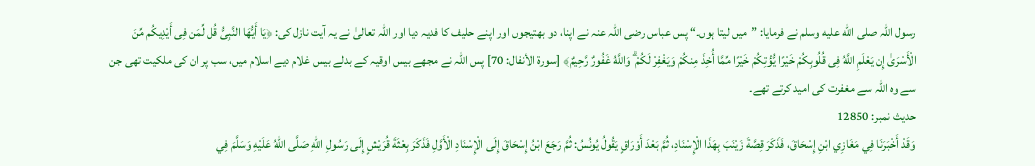رسول اللہ صلى الله عليه وسلم نے فرمایا: ”میں لیتا ہوں۔“ پس عباس رضی اللہ عنہ نے اپنا، دو بھتیجوں اور اپنے حلیف کا فدیہ دیا اور اللہ تعالیٰ نے یہ آیت نازل کی: ﴿یَا أَیُّهَا النَّبِیُّ قُل لِّمَن فِی أَیْدِیکُم مِّنَ الْأَسْرَىٰ إِن یَعْلَمِ اللَّهُ فِی قُلُوبِکُمْ خَیْرًا یُّؤْتِکُمْ خَیْرًا مِّمَّا أُخِذَ مِنکُمْ وَیَغْفِرْ لَکُمْ ۗ وَاللَّهُ غَفُورٌ رَّحِیمٌ﴾ [سورة الأنفال: 70] پس اللہ نے مجھے بیس اوقیہ کے بدلے بیس غلام دیے اسلام میں، سب پر ان کی ملکیت تھی جن سے وہ اللہ سے مغفرت کی امید کرتے تھے۔
حدیث نمبر: 12850
وَقَدْ أَخْبَرَنَا فِي مَغَازِي ابْنِ إِسْحَاقَ، فَذَكَرَ قِصَّةَ زَيْنَبَ بِهَذَا الْإِسْنَادِ، ثُمَّ بَعْدَ أَوْرَاقٍ يَقُولُ يُونُسُ: ثُمَّ رَجَعَ ابْنُ إِسْحَاقَ إِلَى الْإِسْنَادِ الْأَوَّلِ فَذَكَرَ بِعْثَةَ قُرَيْشٍ إِلَى رَسُولِ اللهِ صَلَّى اللهُ عَلَيْهِ وَسَلَّمَ فِي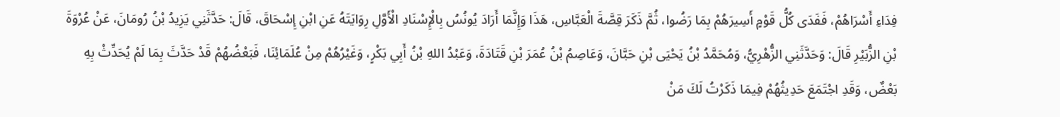فِدَاءِ أَسْرَاهُمْ، فَفَدَى كُلُّ قَوْمٍ أَسِيرَهُمْ بِمَا رَضُوا، ثُمَّ ذَكَرَ قِصَّةَ الْعَبَّاسِ، هَذَا وَإِنَّمَا أَرَادَ يُونُسُ بِالْإِسْنَادِ الْأَوَّلِ رِوَايَتَهُ عَنِ ابْنِ إِسْحَاقَ، قَالَ: حَدَّثَنِي يَزِيدُ بْنُ رُومَانَ، عَنْ عُرْوَةَ بْنِ الزُّبَيْرِ قَالَ: وَحَدَّثَنِي الزُّهْرِيُّ، وَمُحَمَّدُ بْنُ يَحْيَى بْنِ حَبَّانَ، وَعَاصِمُ بْنُ عُمَرَ بْنِ قَتَادَةَ، وَعَبْدُ اللهِ بْنُ أَبِي بَكْرٍ، وَغَيْرُهُمْ مِنْ عُلَمَائِنَا، فَبَعْضُهُمْ قَدْ حَدَّثَ بِمَا لَمْ يُحَدِّثْ بِهِ بَعْضٌ، وَقَدِ اجْتَمَعَ حَدِيثُهُمْ فِيمَا ذَكَرْتُ لَكَ مَنْ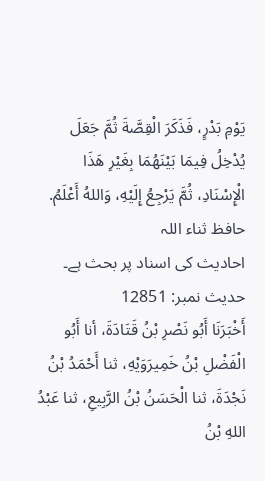يَوْمِ بَدْرٍ، فَذَكَرَ الْقِصَّةَ ثُمَّ جَعَلَ يُدْخِلُ فِيمَا بَيْنَهُمَا بِغَيْرِ هَذَا الْإِسْنَادِ، ثُمَّ يَرْجِعُ إِلَيْهِ، وَاللهُ أَعْلَمُ.
حافظ ثناء اللہ
احادیث کی اسناد پر بحث ہے۔
حدیث نمبر: 12851
أَخْبَرَنَا أَبُو نَصْرِ بْنُ قَتَادَةَ، أنا أَبُو الْفَضْلِ بْنُ خَمِيرَوَيْهِ، ثنا أَحْمَدُ بْنُ نَجْدَةَ، ثنا الْحَسَنُ بْنُ الرَّبِيعِ، ثنا عَبْدُ اللهِ بْنُ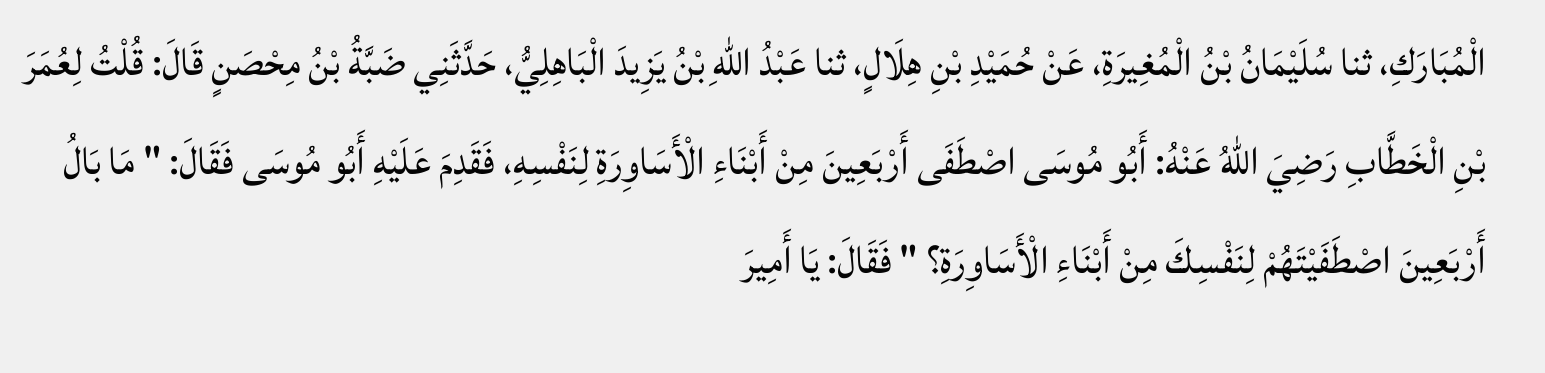الْمُبَارَكِ، ثنا سُلَيْمَانُ بْنُ الْمُغِيرَةِ، عَنْ حُمَيْدِ بْنِ هِلَالٍ، ثنا عَبْدُ اللهِ بْنُ يَزِيدَ الْبَاهِلِيُّ، حَدَّثَنِي ضَبَّةُ بْنُ مِحْصَنٍ قَالَ: قُلْتُ لِعُمَرَ بْنِ الْخَطَّابِ رَضِيَ اللهُ عَنْهُ: أَبُو مُوسَى اصْطَفَى أَرْبَعِينَ مِنْ أَبْنَاءِ الْأَسَاوِرَةِ لِنَفْسِهِ، فَقَدِمَ عَلَيْهِ أَبُو مُوسَى فَقَالَ: " مَا بَالُ أَرْبَعِينَ اصْطَفَيْتَهُمْ لِنَفْسِكَ مِنْ أَبْنَاءِ الْأَسَاوِرَةِ؟ " فَقَالَ: يَا أَمِيرَ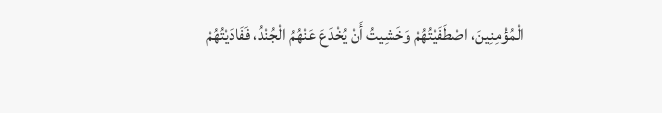الْمُؤْمِنِينَ، اصْطَفَيْتُهُمْ وَخَشِيتُ أَنْ يُخْدَعَ عَنْهُمُ الْجُنْدُ، فَفَادَيْتُهُمْ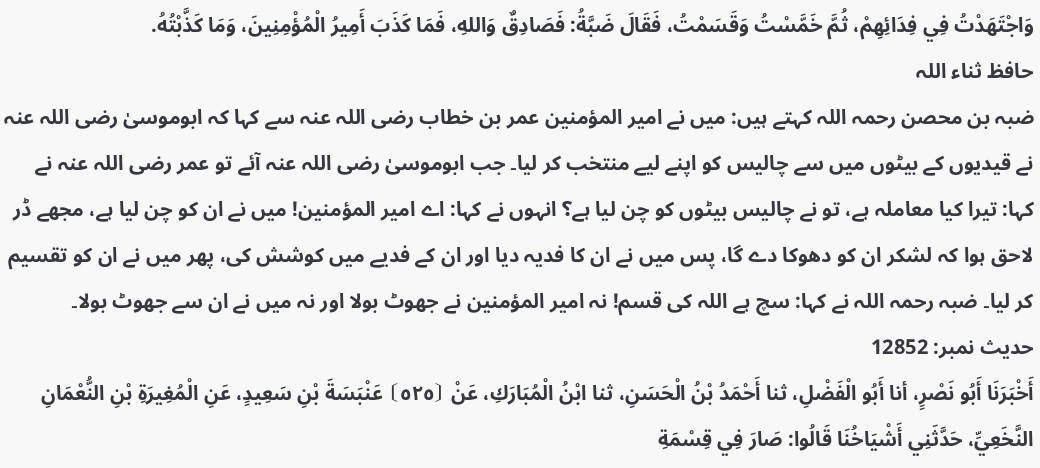وَاجْتَهَدْتُ فِي فِدَائِهِمْ، ثُمَّ خَمَّسْتُ وَقَسَمْتُ، فَقَالَ ضَبَّةُ: فَصَادِقٌ وَاللهِ، فَمَا كَذَبَ أَمِيرُ الْمُؤْمِنِينَ، وَمَا كَذَّبْتُهُ.
حافظ ثناء اللہ
ضبہ بن محصن رحمہ اللہ کہتے ہیں: میں نے امیر المؤمنین عمر بن خطاب رضی اللہ عنہ سے کہا کہ ابوموسیٰ رضی اللہ عنہ نے قیدیوں کے بیٹوں میں سے چالیس کو اپنے لیے منتخب کر لیا۔ جب ابوموسیٰ رضی اللہ عنہ آئے تو عمر رضی اللہ عنہ نے کہا: تیرا کیا معاملہ ہے، تو نے چالیس بیٹوں کو چن لیا ہے؟ انہوں نے کہا: اے امیر المؤمنین! میں نے ان کو چن لیا ہے، مجھے ڈر لاحق ہوا کہ لشکر ان کو دھوکا دے گا، پس میں نے ان کا فدیہ دیا اور ان کے فدیے میں کوشش کی، پھر میں نے ان کو تقسیم کر لیا۔ ضبہ رحمہ اللہ نے کہا: سچ ہے اللہ کی قسم! نہ امیر المؤمنین نے جھوٹ بولا اور نہ میں نے ان سے جھوٹ بولا۔
حدیث نمبر: 12852
أَخْبَرَنَا أَبُو نَصْرٍ، أنا أَبُو الْفَضْلِ، ثنا أَحْمَدُ بْنُ الْحَسَنِ، ثنا ابْنُ الْمُبَارَكِ، عَنْ ⦗٥٢٥⦘ عَنْبَسَةَ بْنِ سَعِيدٍ، عَنِ الْمُغِيرَةِ بْنِ النُّعْمَانِ النَّخَعِيِّ، حَدَّثَنِي أَشْيَاخُنَا قَالُوا: صَارَ فِي قِسْمَةِ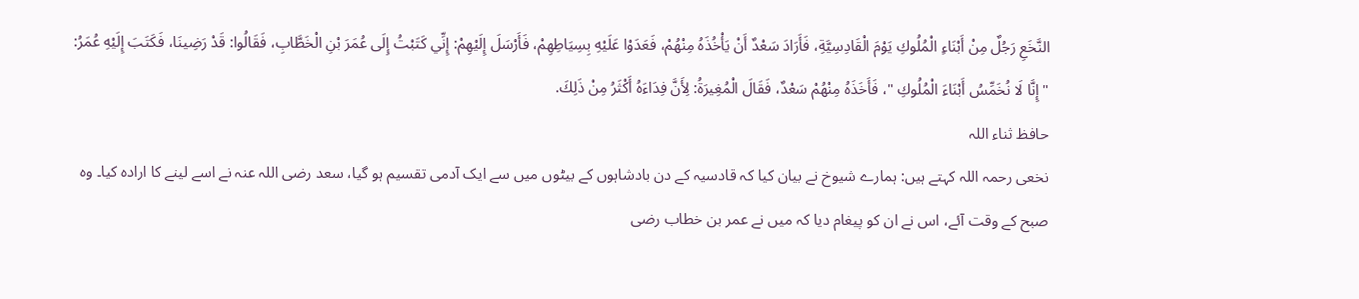النَّخَعِ رَجُلٌ مِنْ أَبْنَاءِ الْمُلُوكِ يَوْمَ الْقَادِسِيَّةِ، فَأَرَادَ سَعْدٌ أَنْ يَأْخُذَهُ مِنْهُمْ، فَعَدَوْا عَلَيْهِ بِسِيَاطِهِمْ، فَأَرْسَلَ إِلَيْهِمْ: إِنِّي كَتَبْتُ إِلَى عُمَرَ بْنِ الْخَطَّابِ، فَقَالُوا: قَدْ رَضِينَا، فَكَتَبَ إِلَيْهِ عُمَرُ: " إِنَّا لَا نُخَمِّسُ أَبْنَاءَ الْمُلُوكِ "، فَأَخَذَهُ مِنْهُمْ سَعْدٌ، فَقَالَ الْمُغِيرَةُ: لِأَنَّ فِدَاءَهُ أَكْثَرُ مِنْ ذَلِكَ.
حافظ ثناء اللہ
نخعی رحمہ اللہ کہتے ہیں: ہمارے شیوخ نے بیان کیا کہ قادسیہ کے دن بادشاہوں کے بیٹوں میں سے ایک آدمی تقسیم ہو گیا، سعد رضی اللہ عنہ نے اسے لینے کا ارادہ کیا۔ وہ صبح کے وقت آئے، اس نے ان کو پیغام دیا کہ میں نے عمر بن خطاب رضی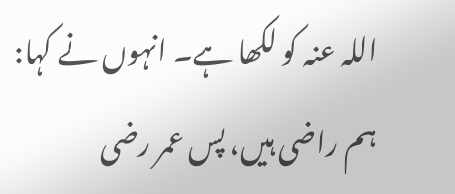اللہ عنہ کو لکھا ہے۔ انہوں نے کہا: ہم راضی ہیں، پس عمر رضی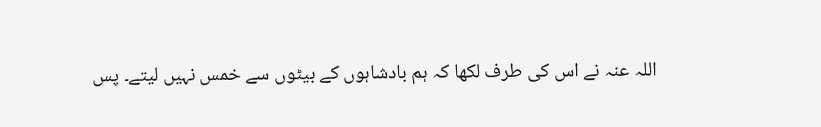اللہ عنہ نے اس کی طرف لکھا کہ ہم بادشاہوں کے بیٹوں سے خمس نہیں لیتے۔ پس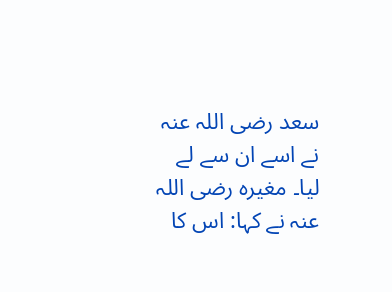سعد رضی اللہ عنہ نے اسے ان سے لے لیا۔ مغیرہ رضی اللہ عنہ نے کہا: اس کا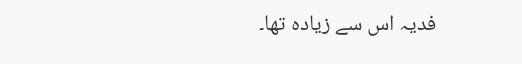فدیہ اس سے زیادہ تھا۔